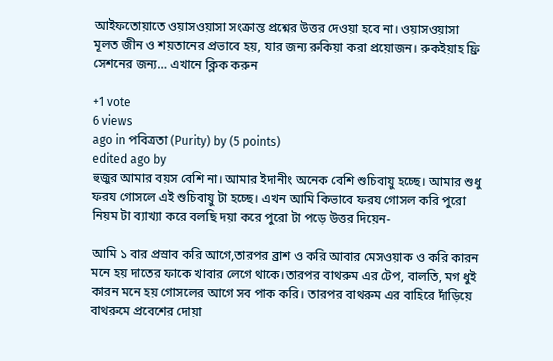আইফতোয়াতে ওয়াসওয়াসা সংক্রান্ত প্রশ্নের উত্তর দেওয়া হবে না। ওয়াসওয়াসা মূলত জীন ও শয়তানের প্রভাবে হয়, যার জন্য রুকিয়া করা প্রয়োজন। রুকইয়াহ ফ্রি সেশনের জন্য… এখানে ক্লিক করুন

+1 vote
6 views
ago in পবিত্রতা (Purity) by (5 points)
edited ago by
হুজুর আমার বয়স বেশি না। আমার ইদানীং অনেক বেশি শুচিবায়ু হচ্ছে। আমার শুধু ফরয গোসলে এই শুচিবায়ু টা হচ্ছে। এখন আমি কিভাবে ফরয গোসল করি পুরো নিয়ম টা ব্যাখ্যা করে বলছি দয়া করে পুরো টা পড়ে উত্তর দিয়েন-

আমি ১ বার প্রস্রাব করি আগে,তারপর ব্রাশ ও করি আবার মেসওয়াক ও করি কারন মনে হয় দাতের ফাকে খাবার লেগে থাকে।তারপর বাথরুম এর টেপ, বালতি, মগ ধুই কারন মনে হয় গোসলের আগে সব পাক করি। তারপর বাথরুম এর বাহিরে দাঁড়িয়ে বাথরুমে প্রবেশের দোয়া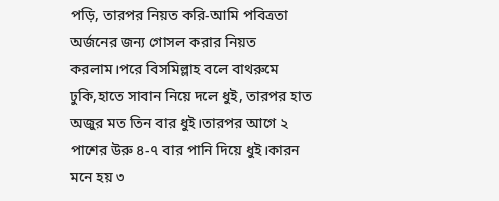পড়ি, তারপর নিয়ত করি-আমি পবিত্রতা অর্জনের জন্য গোসল করার নিয়ত করলাম।পরে বিসমিল্লাহ বলে বাথরুমে ঢুকি,হাতে সাবান নিয়ে দলে ধুই, তারপর হাত অজুর মত তিন বার ধুই।তারপর আগে ২ পাশের উরু ৪-৭ বার পানি দিয়ে ধুই।কারন মনে হয় ৩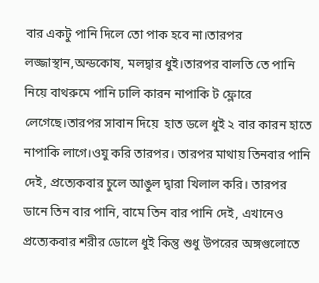বার একটু পানি দিলে তো পাক হবে না।তারপর লজ্জাস্থান,অন্ডকোষ, মলদ্বার ধুই।তারপর বালতি তে পানি নিয়ে বাথরুমে পানি ঢালি কারন নাপাকি ট ফ্লোরে লেগেছে।তারপর সাবান দিয়ে  হাত ডলে ধুই ২ বার কারন হাতে  নাপাকি লাগে।ওযু করি তারপর। তারপর মাথায় তিনবার পানি দেই, প্রত্যেকবার চুলে আঙুল দ্বারা খিলাল করি। তারপর ডানে তিন বার পানি, বামে তিন বার পানি দেই, এখানেও প্রত্যেকবার শরীর ডোলে ধুই কিন্তু শুধু উপরের অঙ্গগুলোতে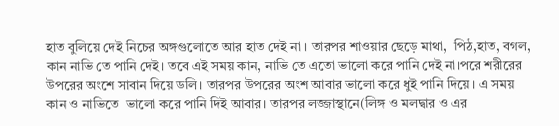হাত বুলিয়ে দেই নিচের অঙ্গগুলোতে আর হাত দেই না । তারপর শাওয়ার ছেড়ে মাথা,  পিঠ,হাত, বগল, কান নাভি তে পানি দেই। তবে এই সময় কান, নাভি তে এতো ভালো করে পানি দেই না।পরে শরীরের উপরের অংশে সাবান দিয়ে ডলি। তারপর উপরের অংশ আবার ভালো করে ধুই পানি দিয়ে। এ সময় কান ও নাভিতে  ভালো করে পানি দিই আবার। তারপর লজ্জাস্থানে(লিঙ্গ ও মলদ্বার ও এর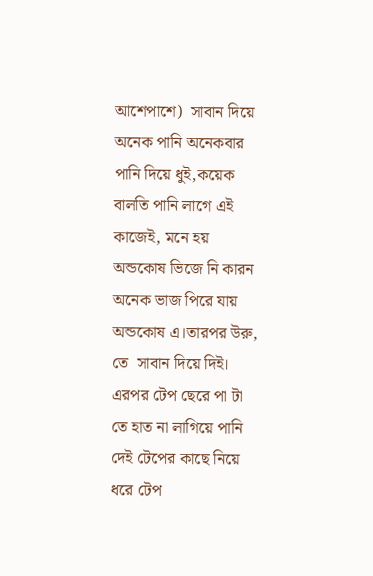আশেপাশে)  সাবান দিয়ে অনেক পানি অনেকবার পানি দিয়ে ধুই,কয়েক বালতি পানি লাগে এই কাজেই, মনে হয় অন্ডকোষ ভিজে নি কারন অনেক ভাজ পিরে যায় অন্ডকোষ এ।তারপর উরু,  তে  সাবান দিয়ে দিই। এরপর টেপ ছেরে পা টা তে হাত না লাগিয়ে পানি দেই টেপের কাছে নিয়ে ধরে টেপ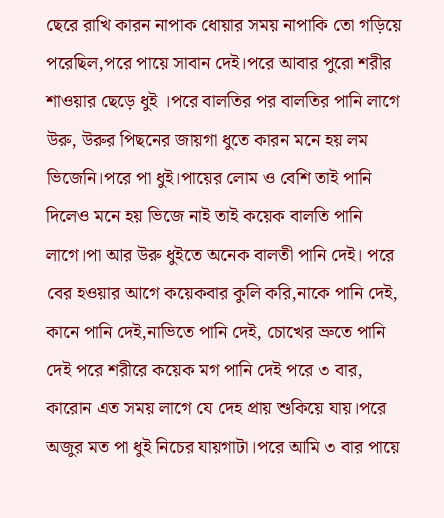ছেরে রাখি কারন নাপাক ধোয়ার সময় নাপাকি তো গড়িয়ে পরেছিল,পরে পায়ে সাবান দেই।পরে আবার পুরো শরীর শাওয়ার ছেড়ে ধুই ।পরে বালতির পর বালতির পানি লাগে উরু, উরুর পিছনের জায়গা ধুতে কারন মনে হয় লম ভিজেনি।পরে পা ধুই।পায়ের লোম ও বেশি তাই পানি দিলেও মনে হয় ভিজে নাই তাই কয়েক বালতি পানি লাগে।পা আর উরু ধুইতে অনেক বালতী পানি দেই। পরে  বের হওয়ার আগে কয়েকবার কুলি করি,নাকে পানি দেই, কানে পানি দেই,নাভিতে পানি দেই, চোখের ভ্রুতে পানি দেই পরে শরীরে কয়েক মগ পানি দেই পরে ৩ বার, কারোন এত সময় লাগে যে দেহ প্রায় শুকিয়ে যায়।পরে অজুর মত পা ধুই নিচের যায়গাটা।পরে আমি ৩ বার পায়ে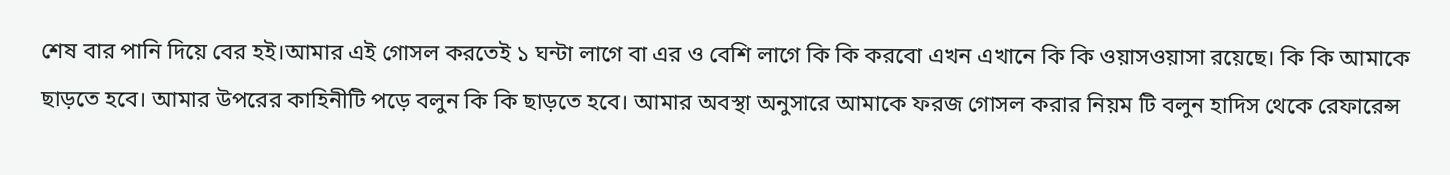শেষ বার পানি দিয়ে বের হই।আমার এই গোসল করতেই ১ ঘন্টা লাগে বা এর ও বেশি লাগে কি কি করবো এখন এখানে কি কি ওয়াসওয়াসা রয়েছে। কি কি আমাকে ছাড়তে হবে। আমার উপরের কাহিনীটি পড়ে বলুন কি কি ছাড়তে হবে। আমার অবস্থা অনুসারে আমাকে ফরজ গোসল করার নিয়ম টি বলুন হাদিস থেকে রেফারেন্স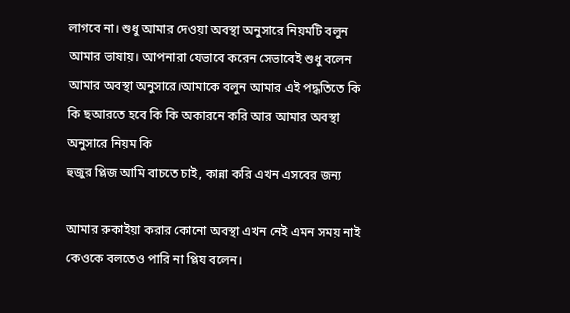লাগবে না। শুধু আমার দেওয়া অবস্থা অনুসারে নিয়মটি বলুন আমার ভাষায়। আপনারা যেভাবে করেন সেভাবেই শুধু বলেন আমার অবস্থা অনুসারে।আমাকে বলুন আমার এই পদ্ধতিতে কি কি ছআরতে হবে কি কি অকারনে করি আর আমার অবস্থা অনুসারে নিয়ম কি
হুজুর প্লিজ আমি বাচতে চাই, কান্না করি এখন এসবের জন্য

আমার রুকাইয়া করার কোনো অবস্থা এখন নেই এমন সময় নাই কেওকে বলতেও পারি না প্লিয বলেন।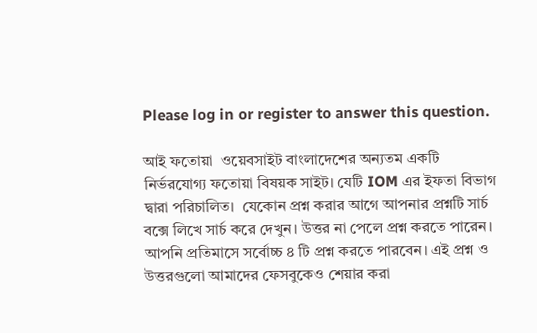Please log in or register to answer this question.

আই ফতোয়া  ওয়েবসাইট বাংলাদেশের অন্যতম একটি নির্ভরযোগ্য ফতোয়া বিষয়ক সাইট। যেটি IOM এর ইফতা বিভাগ দ্বারা পরিচালিত।  যেকোন প্রশ্ন করার আগে আপনার প্রশ্নটি সার্চ বক্সে লিখে সার্চ করে দেখুন। উত্তর না পেলে প্রশ্ন করতে পারেন। আপনি প্রতিমাসে সর্বোচ্চ ৪ টি প্রশ্ন করতে পারবেন। এই প্রশ্ন ও উত্তরগুলো আমাদের ফেসবুকেও শেয়ার করা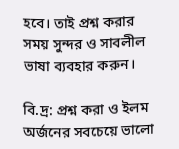হবে। তাই প্রশ্ন করার সময় সুন্দর ও সাবলীল ভাষা ব্যবহার করুন।

বি.দ্র: প্রশ্ন করা ও ইলম অর্জনের সবচেয়ে ভালো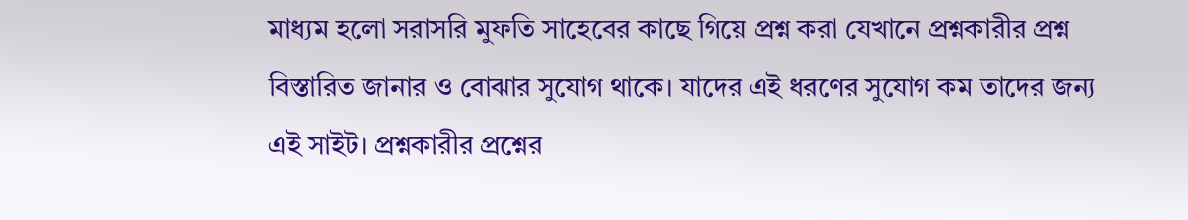মাধ্যম হলো সরাসরি মুফতি সাহেবের কাছে গিয়ে প্রশ্ন করা যেখানে প্রশ্নকারীর প্রশ্ন বিস্তারিত জানার ও বোঝার সুযোগ থাকে। যাদের এই ধরণের সুযোগ কম তাদের জন্য এই সাইট। প্রশ্নকারীর প্রশ্নের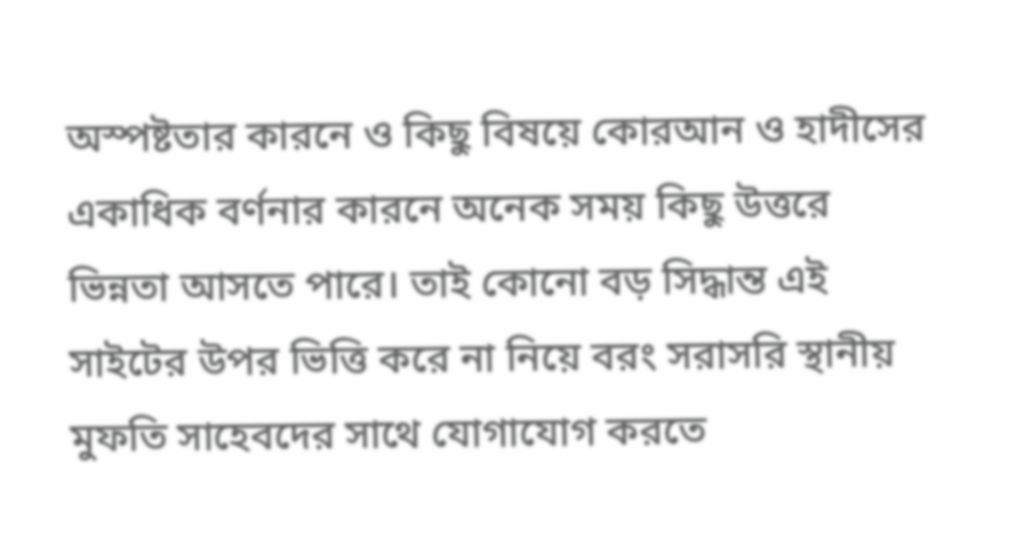অস্পষ্টতার কারনে ও কিছু বিষয়ে কোরআন ও হাদীসের একাধিক বর্ণনার কারনে অনেক সময় কিছু উত্তরে ভিন্নতা আসতে পারে। তাই কোনো বড় সিদ্ধান্ত এই সাইটের উপর ভিত্তি করে না নিয়ে বরং সরাসরি স্থানীয় মুফতি সাহেবদের সাথে যোগাযোগ করতে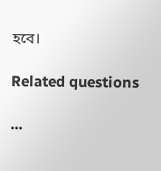হবে।

Related questions

...